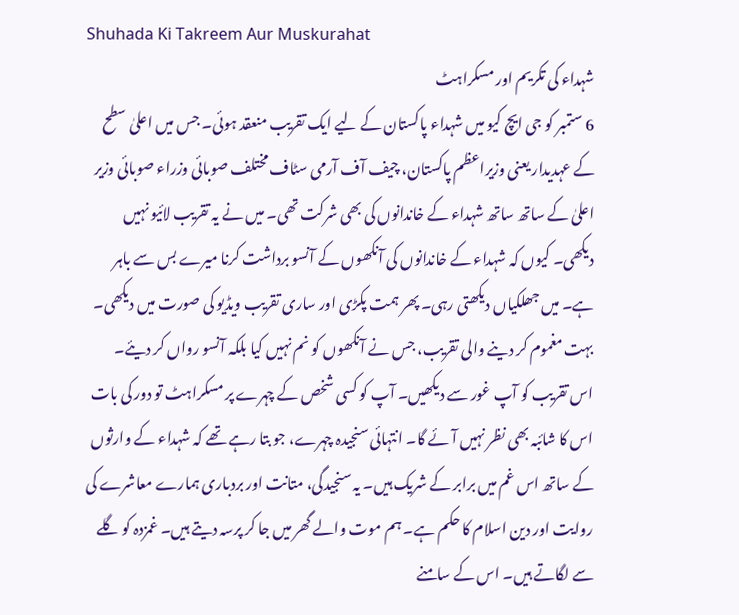Shuhada Ki Takreem Aur Muskurahat
شہداء کی تکریم اور مسکراہٹ
6 ستمبر کو جی ایچ کیو میں شہداء پاکستان کے لیے ایک تقریب منعقد ہوئی۔ جس میں اعلیٰ سطح کے عہدیدار یعنی وزیراعظم پاکستان، چیف آف آرمی سٹاف مختلف صوبائی وزراء صوبائی وزیر اعلیٰ کے ساتھ ساتھ شہداء کے خاندانوں کی بھی شرکت تھی۔ میں نے یہ تقریب لائیو نہیں دیکھی۔ کیوں کہ شہداء کے خاندانوں کی آنکھوں کے آنسو برداشت کرنا میرے بس سے باہر ہے۔ میں جھلکیاں دیکھتی رہی۔ پھر ہمت پکڑی اور ساری تقریب ویڈیو کی صورت میں دیکھی۔
بہت مغموم کر دینے والی تقریب، جس نے آنکھوں کو نم نہیں کیا بلکہ آنسو رواں کر دیئے۔
اس تقریب کو آپ غور سے دیکھیں۔ آپ کو کسی شخص کے چہرے پر مسکراہٹ تو دور کی بات اس کا شائبہ بھی نظر نہیں آئے گا۔ انتہائی سنجیدہ چہرے، جو بتا رہے تھے کہ شہداء کے وارثوں کے ساتھ اس غم میں برابر کے شریک ہیں۔ یہ سنجیدگی، متانت اور بردباری ہمارے معاشرے کی روایت اور دین اسلام کا حکم ہے۔ ہم موت والے گھر میں جا کر پرسہ دیتے ہیں۔ غمزدہ کو گلے سے لگاتے ہیں۔ اس کے سامنے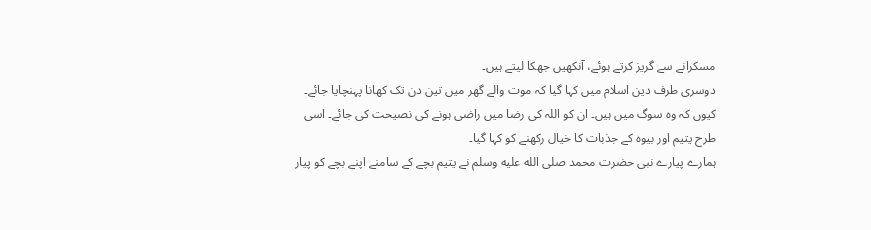مسکرانے سے گریز کرتے ہوئے، آنکھیں جھکا لیتے ہیں۔
دوسری طرف دین اسلام میں کہا گیا کہ موت والے گھر میں تین دن تک کھانا پہنچایا جائے۔ کیوں کہ وہ سوگ میں ہیں۔ ان کو اللہ کی رضا میں راضی ہونے کی نصیحت کی جائے۔ اسی طرح یتیم اور بیوہ کے جذبات کا خیال رکھنے کو کہا گیا۔
ہمارے پیارے نبی حضرت محمد صلى الله عليه وسلم نے یتیم بچے کے سامنے اپنے بچے کو پیار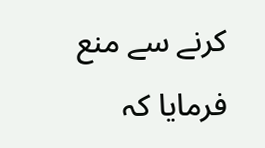کرنے سے منع فرمایا کہ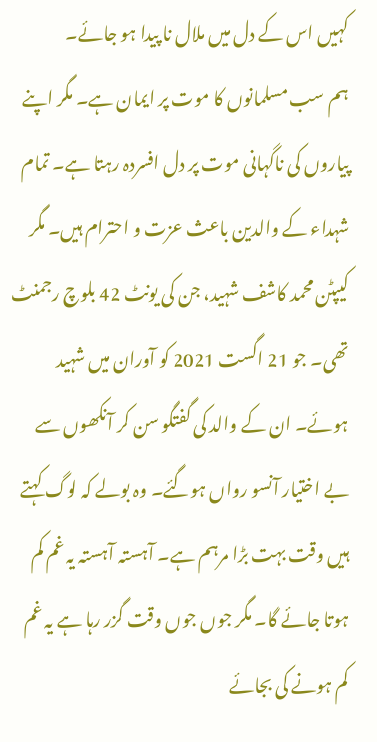کہیں اس کے دل میں ملال نا پیدا ہو جائے۔
ہم سب مسلمانوں کا موت پر ایمان ہے۔ مگر اپنے پیاروں کی ناگہانی موت پر دل افسردہ رہتا ہے۔ تمام شہداء کے والدین باعث عزت و احترام ہیں۔ مگر کیپٹن محمد کاشف شہید، جن کی یونٹ 42 بلوچ رجمنٹ تھی۔ جو 21 اگست 2021 کو آوران میں شہید ہوئے۔ ان کے والد کی گفتگو سن کر آنکھوں سے بے اختیار آنسو رواں ہوگئے۔ وہ بولے کہ لوگ کہتے ہیں وقت بہت بڑا مرہم ہے۔ آہستہ آہستہ یہ غم کم ہوتا جائے گا۔ مگر جوں جوں وقت گزر رہا ہے یہ غم کم ہونے کی بجائے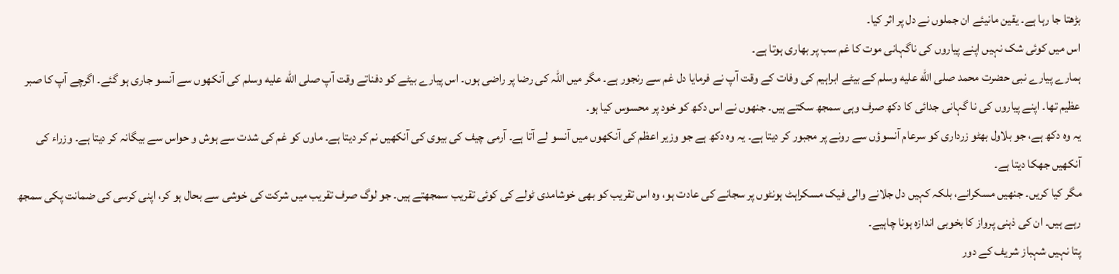بڑھتا جا رہا ہے۔ یقین مانیئے ان جملوں نے دل پر اثر کیا۔
اس میں کوئی شک نہیں اپنے پیاروں کی ناگہانی موت کا غم سب پر بھاری ہوتا ہے۔
ہمارے پیارے نبی حضرت محمد صلى الله عليه وسلم کے بیٹے ابراہیم کی وفات کے وقت آپ نے فرمایا دل غم سے رنجور ہے۔ مگر میں اللہ کی رضا پر راضی ہوں۔ اس پیارے بیٹے کو دفناتے وقت آپ صلى الله عليه وسلم کی آنکھوں سے آنسو جاری ہو گئے۔ اگرچے آپ کا صبر عظیم تھا۔ اپنے پیاروں کی نا گہانی جدائی کا دکھ صرف وہی سمجھ سکتے ہیں۔ جنھوں نے اس دکھ کو خود پر محسوس کیا ہو۔
یہ وہ دکھ ہے، جو بلاول بھٹو زرداری کو سرعام آنسوؤں سے رونے پر مجبور کر دیتا ہے۔ یہ وہ دکھ ہے جو وزیر اعظم کی آنکھوں میں آنسو لے آتا ہے۔ آرمی چیف کی بیوی کی آنکھیں نم کر دیتا ہے۔ ماوں کو غم کی شدت سے ہوش و حواس سے بیگانہ کر دیتا ہے۔ وزراء کی آنکھیں جھکا دیتا ہے۔
مگر کیا کریں۔ جنھیں مسکرانے، بلکہ کہیں دل جلانے والی فیک مسکراہٹ ہونٹوں پر سجانے کی عادت ہو، وہ اس تقریب کو بھی خوشامدی ٹولے کی کوئی تقریب سمجھتے ہیں۔ جو لوگ صرف تقریب میں شرکت کی خوشی سے بحال ہو کر، اپنی کرسی کی ضمانت پکی سمجھ رہے ہیں۔ ان کی ذہنی پرواز کا بخوبی اندازہ ہونا چاہیے۔
پتا نہیں شہباز شریف کے دور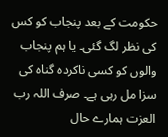حکومت کے بعد پنجاب کو کس کی نظر لگ گئی۔ یا ہم پنجاب والوں کو کسی ناکردہ گناہ کی سزا مل رہی ہے۔ صرف اللہ رب العزت ہمارے حال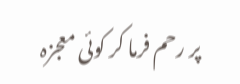پر رحم فرما کر کوئی معجزہ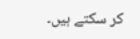کر سکتے ہیں۔